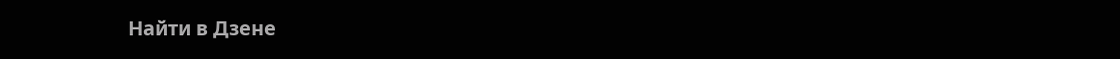Найти в Дзене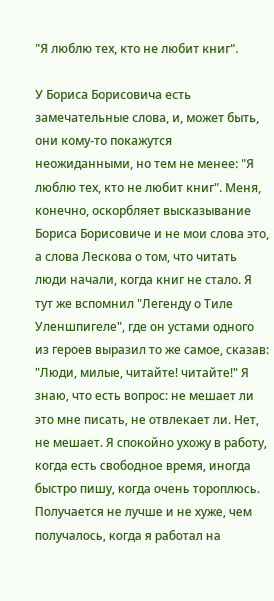"Я люблю тех, кто не любит книг".

У Бориса Борисовича есть замечательные слова, и, может быть, они кому-то покажутся неожиданными, но тем не менее: "Я люблю тех, кто не любит книг". Меня, конечно, оскорбляет высказывание Бориса Борисовиче и не мои слова это, а слова Лескова о том, что читать люди начали, когда книг не стало. Я тут же вспомнил "Легенду о Тиле Уленшпигеле", где он устами одного из героев выразил то же самое, сказав: "Люди, милые, читайте! читайте!" Я знаю, что есть вопрос: не мешает ли это мне писать, не отвлекает ли. Нет, не мешает. Я спокойно ухожу в работу, когда есть свободное время, иногда быстро пишу, когда очень тороплюсь. Получается не лучше и не хуже, чем получалось, когда я работал на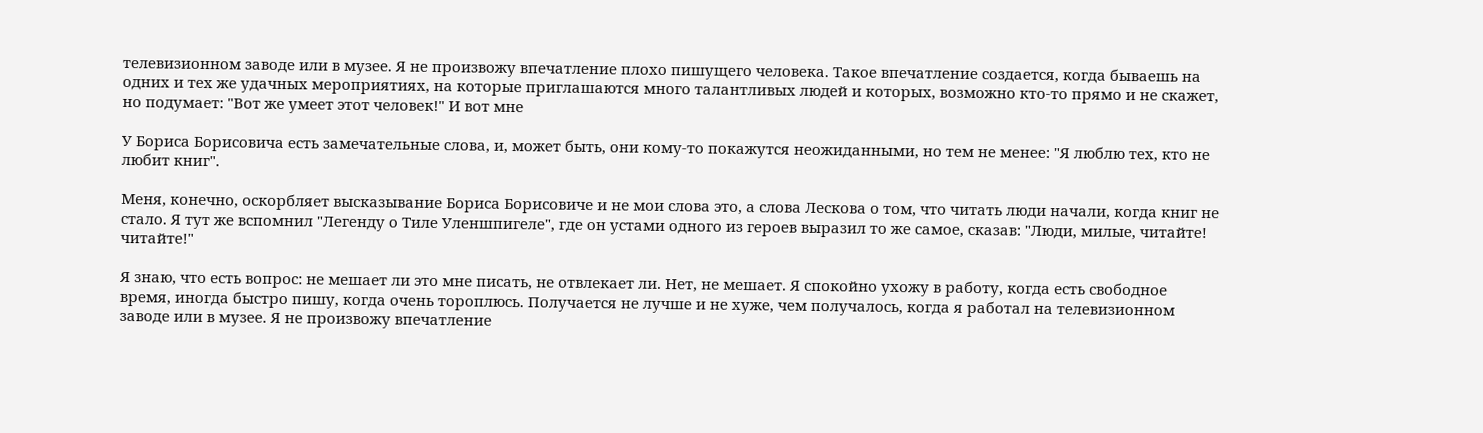телевизионном заводе или в музее. Я не произвожу впечатление плохо пишущего человека. Такое впечатление создается, когда бываешь на одних и тех же удачных мероприятиях, на которые приглашаются много талантливых людей и которых, возможно кто-то прямо и не скажет, но подумает: "Вот же умеет этот человек!" И вот мне

У Бориса Борисовича есть замечательные слова, и, может быть, они кому-то покажутся неожиданными, но тем не менее: "Я люблю тех, кто не любит книг".

Меня, конечно, оскорбляет высказывание Бориса Борисовиче и не мои слова это, а слова Лескова о том, что читать люди начали, когда книг не стало. Я тут же вспомнил "Легенду о Тиле Уленшпигеле", где он устами одного из героев выразил то же самое, сказав: "Люди, милые, читайте! читайте!"

Я знаю, что есть вопрос: не мешает ли это мне писать, не отвлекает ли. Нет, не мешает. Я спокойно ухожу в работу, когда есть свободное время, иногда быстро пишу, когда очень тороплюсь. Получается не лучше и не хуже, чем получалось, когда я работал на телевизионном заводе или в музее. Я не произвожу впечатление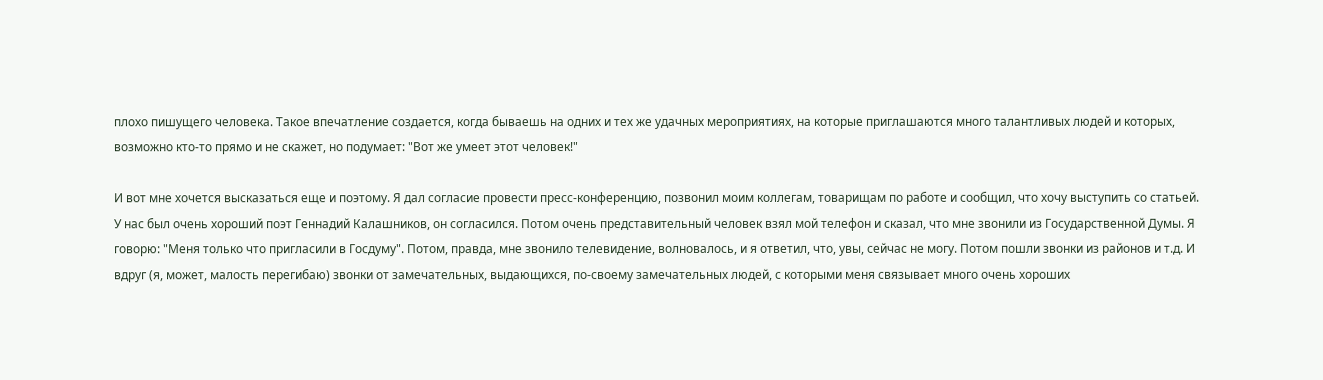плохо пишущего человека. Такое впечатление создается, когда бываешь на одних и тех же удачных мероприятиях, на которые приглашаются много талантливых людей и которых, возможно кто-то прямо и не скажет, но подумает: "Вот же умеет этот человек!"

И вот мне хочется высказаться еще и поэтому. Я дал согласие провести пресс-конференцию, позвонил моим коллегам, товарищам по работе и сообщил, что хочу выступить со статьей. У нас был очень хороший поэт Геннадий Калашников, он согласился. Потом очень представительный человек взял мой телефон и сказал, что мне звонили из Государственной Думы. Я говорю: "Меня только что пригласили в Госдуму". Потом, правда, мне звонило телевидение, волновалось, и я ответил, что, увы, сейчас не могу. Потом пошли звонки из районов и т.д. И вдруг (я, может, малость перегибаю) звонки от замечательных, выдающихся, по-своему замечательных людей, с которыми меня связывает много очень хороших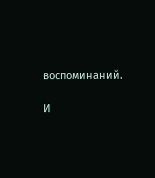воспоминаний.

И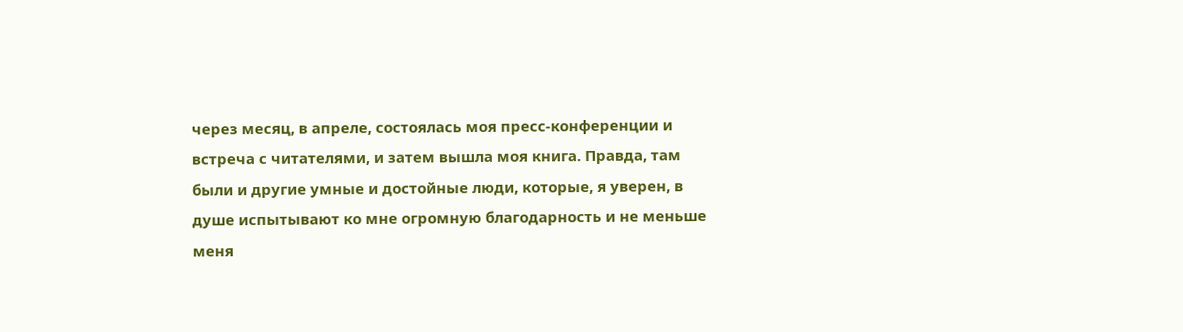через месяц, в апреле, состоялась моя пресс-конференции и встреча с читателями, и затем вышла моя книга. Правда, там были и другие умные и достойные люди, которые, я уверен, в душе испытывают ко мне огромную благодарность и не меньше меня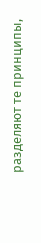разделяют те принципы,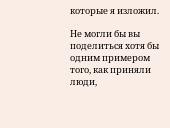которые я изложил.

Не могли бы вы поделиться хотя бы одним примером того, как приняли люди,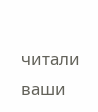читали ваши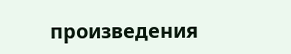произведения